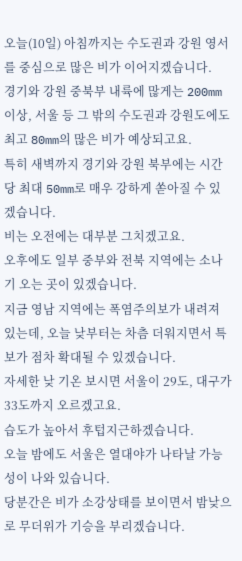오늘(10일) 아침까지는 수도권과 강원 영서를 중심으로 많은 비가 이어지겠습니다.
경기와 강원 중북부 내륙에 많게는 200mm 이상, 서울 등 그 밖의 수도권과 강원도에도 최고 80mm의 많은 비가 예상되고요.
특히 새벽까지 경기와 강원 북부에는 시간당 최대 50mm로 매우 강하게 쏟아질 수 있겠습니다.
비는 오전에는 대부분 그치겠고요.
오후에도 일부 중부와 전북 지역에는 소나기 오는 곳이 있겠습니다.
지금 영남 지역에는 폭염주의보가 내려져 있는데, 오늘 낮부터는 차츰 더워지면서 특보가 점차 확대될 수 있겠습니다.
자세한 낮 기온 보시면 서울이 29도, 대구가 33도까지 오르겠고요.
습도가 높아서 후텁지근하겠습니다.
오늘 밤에도 서울은 열대야가 나타날 가능성이 나와 있습니다.
당분간은 비가 소강상태를 보이면서 밤낮으로 무더위가 기승을 부리겠습니다.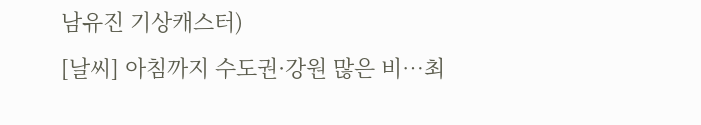남유진 기상캐스터)
[날씨] 아침까지 수도권·강원 많은 비…최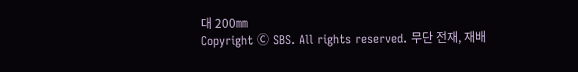대 200㎜
Copyright Ⓒ SBS. All rights reserved. 무단 전재, 재배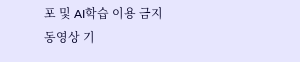포 및 AI학습 이용 금지
동영상 기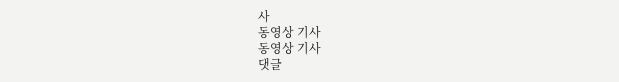사
동영상 기사
동영상 기사
댓글